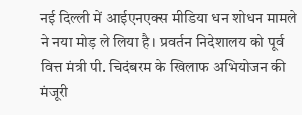नई दिल्ली में आईएनएक्स मीडिया धन शोधन मामले ने नया मोड़ ले लिया है। प्रवर्तन निदेशालय को पूर्व वित्त मंत्री पी. चिदंबरम के खिलाफ अभियोजन की मंजूरी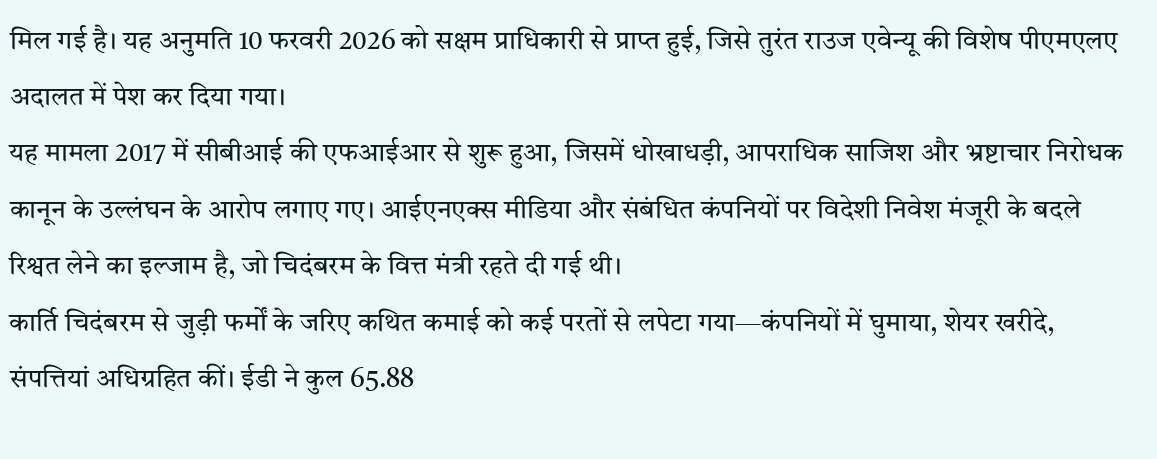मिल गई है। यह अनुमति 10 फरवरी 2026 को सक्षम प्राधिकारी से प्राप्त हुई, जिसे तुरंत राउज एवेन्यू की विशेष पीएमएलए अदालत में पेश कर दिया गया।
यह मामला 2017 में सीबीआई की एफआईआर से शुरू हुआ, जिसमें धोखाधड़ी, आपराधिक साजिश और भ्रष्टाचार निरोधक कानून के उल्लंघन के आरोप लगाए गए। आईएनएक्स मीडिया और संबंधित कंपनियों पर विदेशी निवेश मंजूरी के बदले रिश्वत लेने का इल्जाम है, जो चिदंबरम के वित्त मंत्री रहते दी गई थी।
कार्ति चिदंबरम से जुड़ी फर्मों के जरिए कथित कमाई को कई परतों से लपेटा गया—कंपनियों में घुमाया, शेयर खरीदे, संपत्तियां अधिग्रहित कीं। ईडी ने कुल 65.88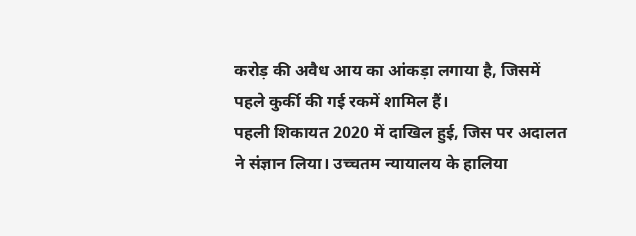करोड़ की अवैध आय का आंकड़ा लगाया है, जिसमें पहले कुर्की की गई रकमें शामिल हैं।
पहली शिकायत 2020 में दाखिल हुई, जिस पर अदालत ने संज्ञान लिया। उच्चतम न्यायालय के हालिया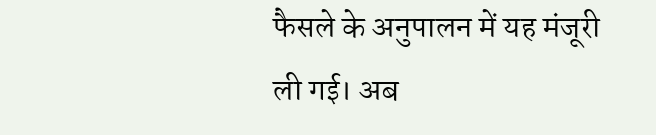फैसले के अनुपालन में यह मंजूरी ली गई। अब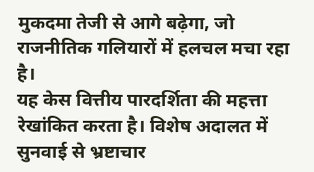मुकदमा तेजी से आगे बढ़ेगा, जो राजनीतिक गलियारों में हलचल मचा रहा है।
यह केस वित्तीय पारदर्शिता की महत्ता रेखांकित करता है। विशेष अदालत में सुनवाई से भ्रष्टाचार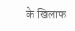के खिलाफ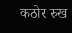कठोर रुख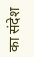का संदेश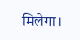मिलेगा।